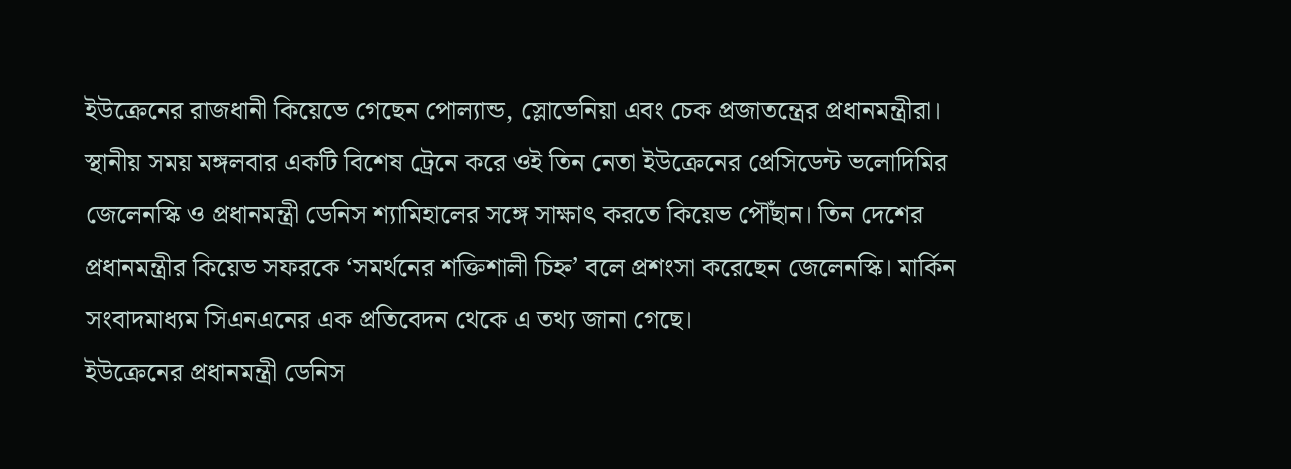ইউক্রেনের রাজধানী কিয়েভে গেছেন পোল্যান্ড, স্লোভেনিয়া এবং চেক প্রজাতন্ত্রের প্রধানমন্ত্রীরা। স্থানীয় সময় মঙ্গলবার একটি বিশেষ ট্রেনে করে ওই তিন নেতা ইউক্রেনের প্রেসিডেন্ট ভলোদিমির জেলেনস্কি ও প্রধানমন্ত্রী ডেনিস শ্যামিহালের সঙ্গে সাক্ষাৎ করতে কিয়েভ পৌঁছান। তিন দেশের প্রধানমন্ত্রীর কিয়েভ সফরকে ‘সমর্থনের শক্তিশালী চিহ্ন’ বলে প্রশংসা করেছেন জেলেনস্কি। মার্কিন সংবাদমাধ্যম সিএনএনের এক প্রতিবেদন থেকে এ তথ্য জানা গেছে।
ইউক্রেনের প্রধানমন্ত্রী ডেনিস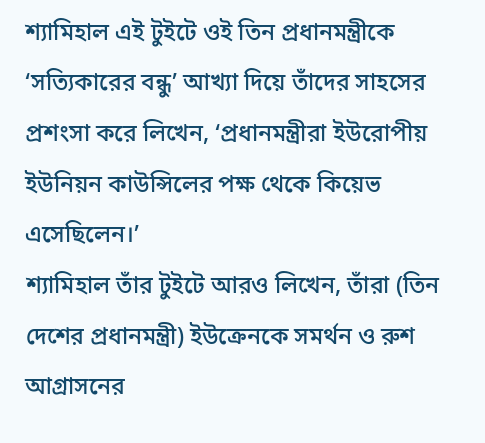শ্যামিহাল এই টুইটে ওই তিন প্রধানমন্ত্রীকে ‘সত্যিকারের বন্ধু’ আখ্যা দিয়ে তাঁদের সাহসের প্রশংসা করে লিখেন, ‘প্রধানমন্ত্রীরা ইউরোপীয় ইউনিয়ন কাউন্সিলের পক্ষ থেকে কিয়েভ এসেছিলেন।’
শ্যামিহাল তাঁর টুইটে আরও লিখেন, তাঁরা (তিন দেশের প্রধানমন্ত্রী) ইউক্রেনকে সমর্থন ও রুশ আগ্রাসনের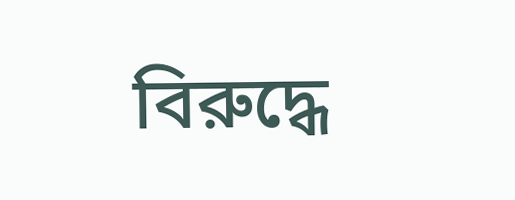বিরুদ্ধে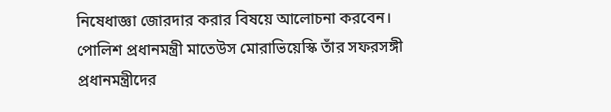নিষেধাজ্ঞা জোরদার করার বিষয়ে আলোচনা করবেন।
পোলিশ প্রধানমন্ত্রী মাতেউস মোরাভিয়েস্কি তাঁর সফরসঙ্গী প্রধানমন্ত্রীদের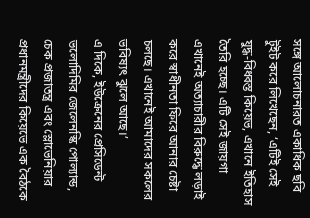সঙ্গে আলোচনারত একাধিক ছবি টুইট করে লিখেছেন, ‘এটিই সেই যুদ্ধ-বিধ্বস্ত কিয়েভ, এখানে ইতিহাস তৈরি হচ্ছে। এটি সেই জায়গা এখানেই অত্যাচারীর বিরুদ্ধে লড়াই করে স্বাধীনতা ফিরে আনার চেষ্টা চলছে। এখানেই আমাদের সকলের ভবিষ্যৎ ঝুলে আছে।’
এ দিকে, ইউক্রেনের প্রেসিডেন্ট ভলোদিমির জেলেনস্কি পোল্যান্ড, চেক প্রজাতন্ত্র এবং স্লোভেনিয়ার প্রধানমন্ত্রীদের কিয়েভে এক বৈঠকে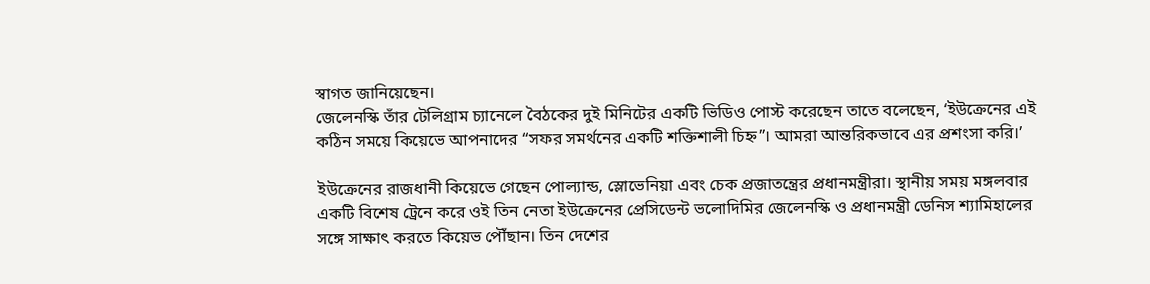স্বাগত জানিয়েছেন।
জেলেনস্কি তাঁর টেলিগ্রাম চ্যানেলে বৈঠকের দুই মিনিটের একটি ভিডিও পোস্ট করেছেন তাতে বলেছেন, ‘ইউক্রেনের এই কঠিন সময়ে কিয়েভে আপনাদের “সফর সমর্থনের একটি শক্তিশালী চিহ্ন”। আমরা আন্তরিকভাবে এর প্রশংসা করি।’

ইউক্রেনের রাজধানী কিয়েভে গেছেন পোল্যান্ড, স্লোভেনিয়া এবং চেক প্রজাতন্ত্রের প্রধানমন্ত্রীরা। স্থানীয় সময় মঙ্গলবার একটি বিশেষ ট্রেনে করে ওই তিন নেতা ইউক্রেনের প্রেসিডেন্ট ভলোদিমির জেলেনস্কি ও প্রধানমন্ত্রী ডেনিস শ্যামিহালের সঙ্গে সাক্ষাৎ করতে কিয়েভ পৌঁছান। তিন দেশের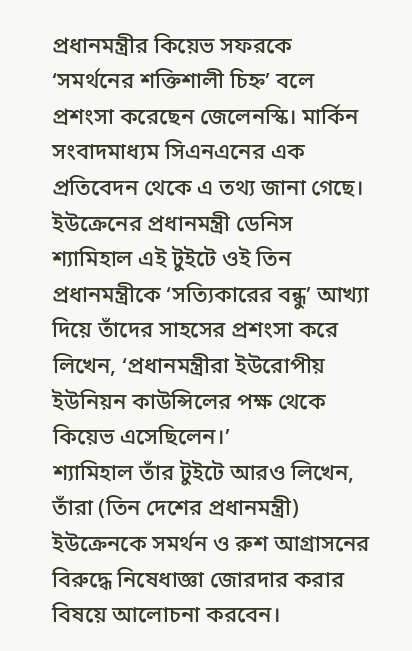প্রধানমন্ত্রীর কিয়েভ সফরকে ‘সমর্থনের শক্তিশালী চিহ্ন’ বলে প্রশংসা করেছেন জেলেনস্কি। মার্কিন সংবাদমাধ্যম সিএনএনের এক প্রতিবেদন থেকে এ তথ্য জানা গেছে।
ইউক্রেনের প্রধানমন্ত্রী ডেনিস শ্যামিহাল এই টুইটে ওই তিন প্রধানমন্ত্রীকে ‘সত্যিকারের বন্ধু’ আখ্যা দিয়ে তাঁদের সাহসের প্রশংসা করে লিখেন, ‘প্রধানমন্ত্রীরা ইউরোপীয় ইউনিয়ন কাউন্সিলের পক্ষ থেকে কিয়েভ এসেছিলেন।’
শ্যামিহাল তাঁর টুইটে আরও লিখেন, তাঁরা (তিন দেশের প্রধানমন্ত্রী) ইউক্রেনকে সমর্থন ও রুশ আগ্রাসনের বিরুদ্ধে নিষেধাজ্ঞা জোরদার করার বিষয়ে আলোচনা করবেন।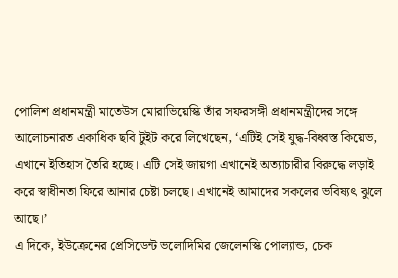পোলিশ প্রধানমন্ত্রী মাতেউস মোরাভিয়েস্কি তাঁর সফরসঙ্গী প্রধানমন্ত্রীদের সঙ্গে আলোচনারত একাধিক ছবি টুইট করে লিখেছেন, ‘এটিই সেই যুদ্ধ-বিধ্বস্ত কিয়েভ, এখানে ইতিহাস তৈরি হচ্ছে। এটি সেই জায়গা এখানেই অত্যাচারীর বিরুদ্ধে লড়াই করে স্বাধীনতা ফিরে আনার চেষ্টা চলছে। এখানেই আমাদের সকলের ভবিষ্যৎ ঝুলে আছে।’
এ দিকে, ইউক্রেনের প্রেসিডেন্ট ভলোদিমির জেলেনস্কি পোল্যান্ড, চেক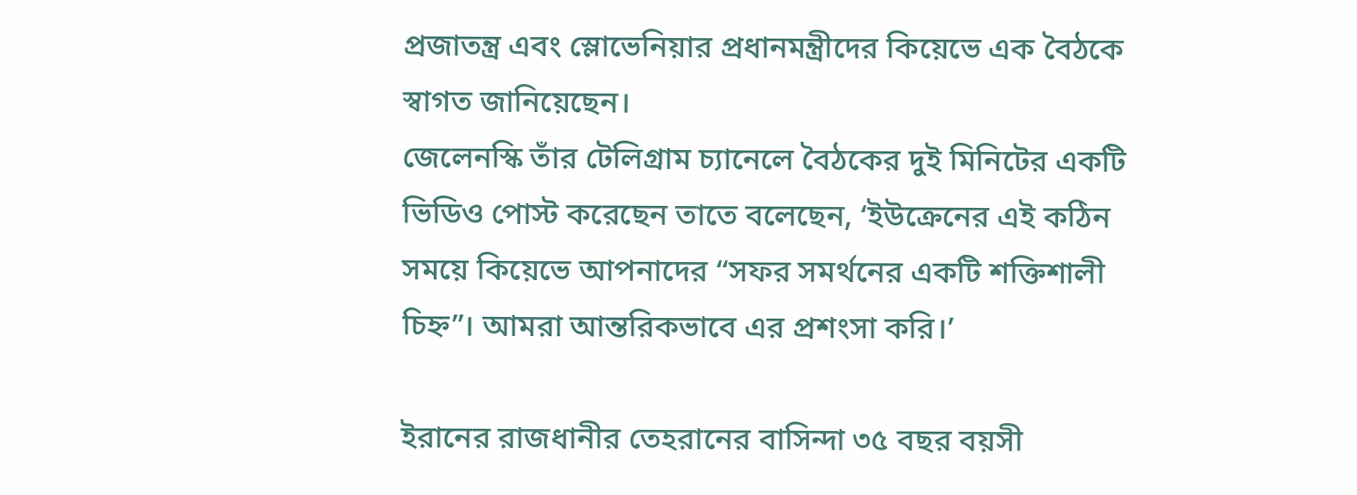প্রজাতন্ত্র এবং স্লোভেনিয়ার প্রধানমন্ত্রীদের কিয়েভে এক বৈঠকে স্বাগত জানিয়েছেন।
জেলেনস্কি তাঁর টেলিগ্রাম চ্যানেলে বৈঠকের দুই মিনিটের একটি ভিডিও পোস্ট করেছেন তাতে বলেছেন, ‘ইউক্রেনের এই কঠিন সময়ে কিয়েভে আপনাদের “সফর সমর্থনের একটি শক্তিশালী চিহ্ন”। আমরা আন্তরিকভাবে এর প্রশংসা করি।’

ইরানের রাজধানীর তেহরানের বাসিন্দা ৩৫ বছর বয়সী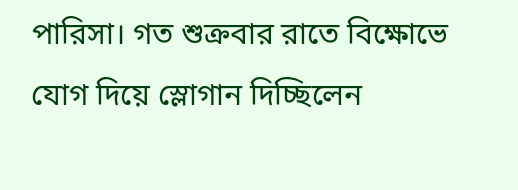পারিসা। গত শুক্রবার রাতে বিক্ষোভে যোগ দিয়ে স্লোগান দিচ্ছিলেন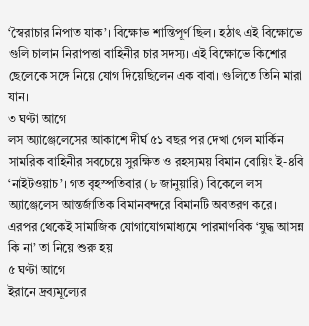‘স্বৈরাচার নিপাত যাক’। বিক্ষোভ শান্তিপূর্ণ ছিল। হঠাৎ এই বিক্ষোভে গুলি চালান নিরাপত্তা বাহিনীর চার সদস্য। এই বিক্ষোভে কিশোর ছেলেকে সঙ্গে নিয়ে যোগ দিয়েছিলেন এক বাবা। গুলিতে তিনি মারা যান।
৩ ঘণ্টা আগে
লস অ্যাঞ্জেলেসের আকাশে দীর্ঘ ৫১ বছর পর দেখা গেল মার্কিন সামরিক বাহিনীর সবচেয়ে সুরক্ষিত ও রহস্যময় বিমান বোয়িং ই-৪বি ‘নাইটওয়াচ’। গত বৃহস্পতিবার (৮ জানুয়ারি) বিকেলে লস অ্যাঞ্জেলেস আন্তর্জাতিক বিমানবন্দরে বিমানটি অবতরণ করে। এরপর থেকেই সামাজিক যোগাযোগমাধ্যমে পারমাণবিক ‘যুদ্ধ আসন্ন কি না’ তা নিয়ে শুরু হয়
৫ ঘণ্টা আগে
ইরানে দ্রব্যমূল্যের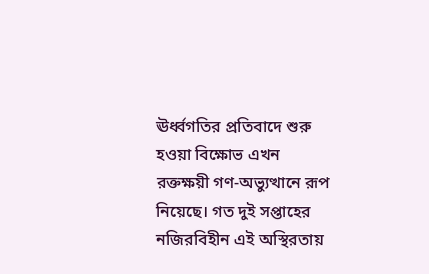ঊর্ধ্বগতির প্রতিবাদে শুরু হওয়া বিক্ষোভ এখন রক্তক্ষয়ী গণ-অভ্যুত্থানে রূপ নিয়েছে। গত দুই সপ্তাহের নজিরবিহীন এই অস্থিরতায়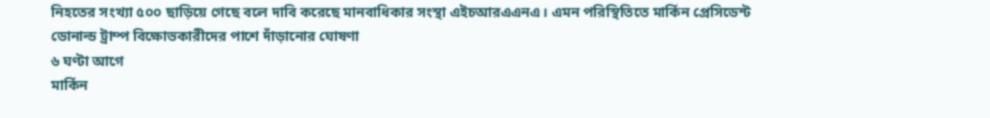নিহতের সংখ্যা ৫০০ ছাড়িয়ে গেছে বলে দাবি করেছে মানবাধিকার সংস্থা এইচআরএএনএ। এমন পরিস্থিতিতে মার্কিন প্রেসিডেন্ট ডোনাল্ড ট্রাম্প বিক্ষোভকারীদের পাশে দাঁড়ানোর ঘোষণা
৬ ঘণ্টা আগে
মার্কিন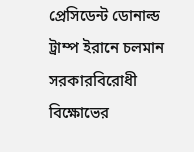প্রেসিডেন্ট ডোনাল্ড ট্রাম্প ইরানে চলমান সরকারবিরোধী বিক্ষোভের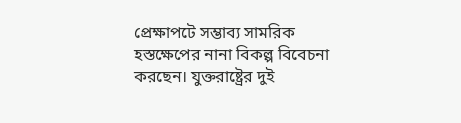প্রেক্ষাপটে সম্ভাব্য সামরিক হস্তক্ষেপের নানা বিকল্প বিবেচনা করছেন। যুক্তরাষ্ট্রের দুই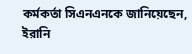কর্মকর্তা সিএনএনকে জানিয়েছেন, ইরানি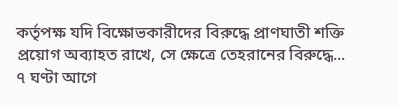কর্তৃপক্ষ যদি বিক্ষোভকারীদের বিরুদ্ধে প্রাণঘাতী শক্তি প্রয়োগ অব্যাহত রাখে, সে ক্ষেত্রে তেহরানের বিরুদ্ধে...
৭ ঘণ্টা আগে